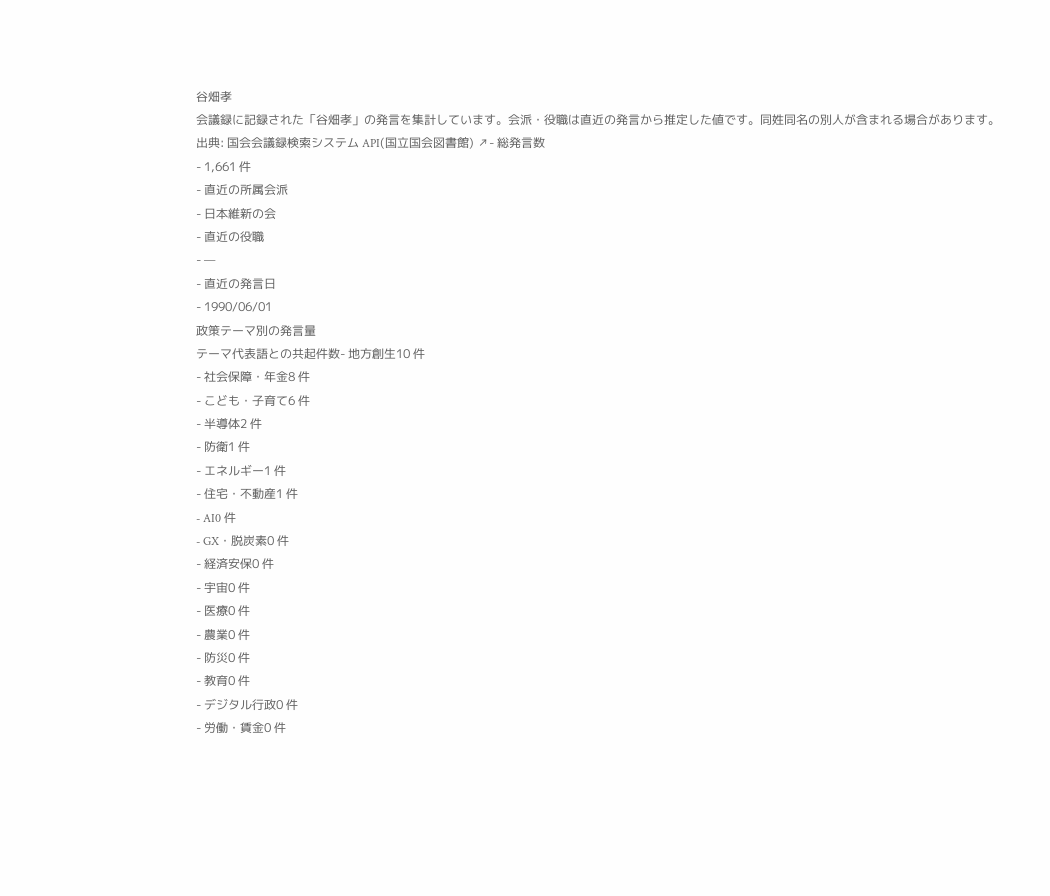谷畑孝
会議録に記録された「谷畑孝」の発言を集計しています。会派・役職は直近の発言から推定した値です。同姓同名の別人が含まれる場合があります。
出典: 国会会議録検索システム API(国立国会図書館) ↗- 総発言数
- 1,661 件
- 直近の所属会派
- 日本維新の会
- 直近の役職
- —
- 直近の発言日
- 1990/06/01
政策テーマ別の発言量
テーマ代表語との共起件数- 地方創生10 件
- 社会保障・年金8 件
- こども・子育て6 件
- 半導体2 件
- 防衛1 件
- エネルギー1 件
- 住宅・不動産1 件
- AI0 件
- GX・脱炭素0 件
- 経済安保0 件
- 宇宙0 件
- 医療0 件
- 農業0 件
- 防災0 件
- 教育0 件
- デジタル行政0 件
- 労働・賃金0 件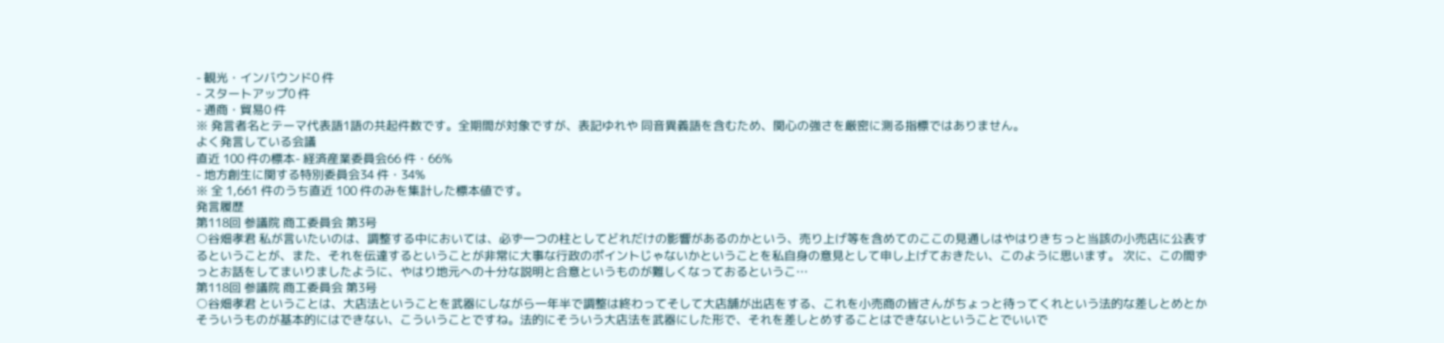- 観光・インバウンド0 件
- スタートアップ0 件
- 通商・貿易0 件
※ 発言者名とテーマ代表語1語の共起件数です。全期間が対象ですが、表記ゆれや 同音異義語を含むため、関心の強さを厳密に測る指標ではありません。
よく発言している会議
直近 100 件の標本- 経済産業委員会66 件・66%
- 地方創生に関する特別委員会34 件・34%
※ 全 1,661 件のうち直近 100 件のみを集計した標本値です。
発言履歴
第118回 参議院 商工委員会 第3号
○谷畑孝君 私が言いたいのは、調整する中においては、必ず一つの柱としてどれだけの影響があるのかという、売り上げ等を含めてのここの見通しはやはりきちっと当該の小売店に公表するということが、また、それを伝達するということが非常に大事な行政のポイントじゃないかということを私自身の意見として申し上げておきたい、このように思います。 次に、この間ずっとお話をしてまいりましたように、やはり地元への十分な説明と合意というものが難しくなっておるというこ…
第118回 参議院 商工委員会 第3号
○谷畑孝君 ということは、大店法ということを武器にしながら一年半で調整は終わってそして大店舗が出店をする、これを小売商の皆さんがちょっと待ってくれという法的な差しとめとかそういうものが基本的にはできない、こういうことですね。法的にそういう大店法を武器にした形で、それを差しとめすることはできないということでいいで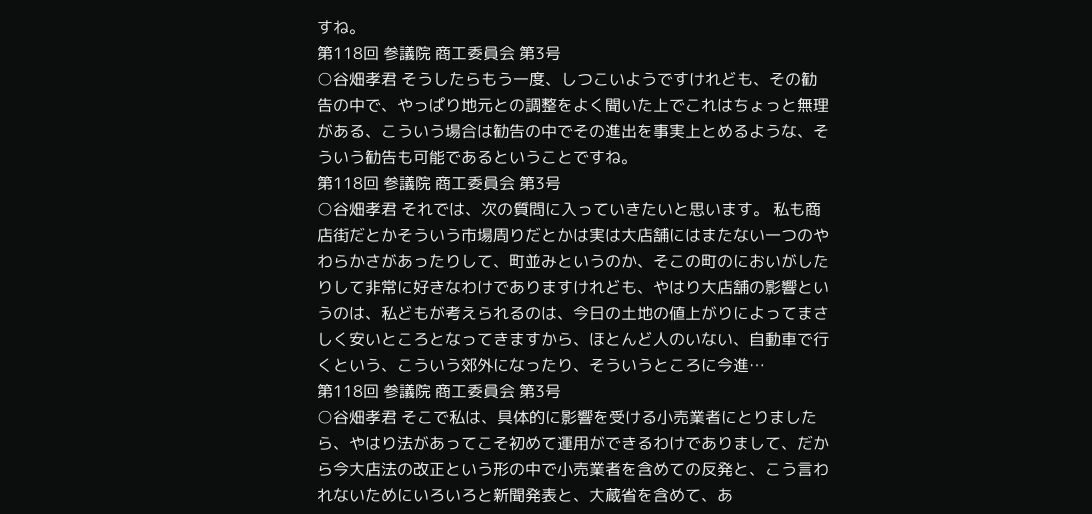すね。
第118回 参議院 商工委員会 第3号
○谷畑孝君 そうしたらもう一度、しつこいようですけれども、その勧告の中で、やっぱり地元との調整をよく聞いた上でこれはちょっと無理がある、こういう場合は勧告の中でその進出を事実上とめるような、そういう勧告も可能であるということですね。
第118回 参議院 商工委員会 第3号
○谷畑孝君 それでは、次の質問に入っていきたいと思います。 私も商店街だとかそういう市場周りだとかは実は大店舗にはまたない一つのやわらかさがあったりして、町並みというのか、そこの町のにおいがしたりして非常に好きなわけでありますけれども、やはり大店舗の影響というのは、私どもが考えられるのは、今日の土地の値上がりによってまさしく安いところとなってきますから、ほとんど人のいない、自動車で行くという、こういう郊外になったり、そういうところに今進…
第118回 参議院 商工委員会 第3号
○谷畑孝君 そこで私は、具体的に影響を受ける小売業者にとりましたら、やはり法があってこそ初めて運用ができるわけでありまして、だから今大店法の改正という形の中で小売業者を含めての反発と、こう言われないためにいろいろと新聞発表と、大蔵省を含めて、あ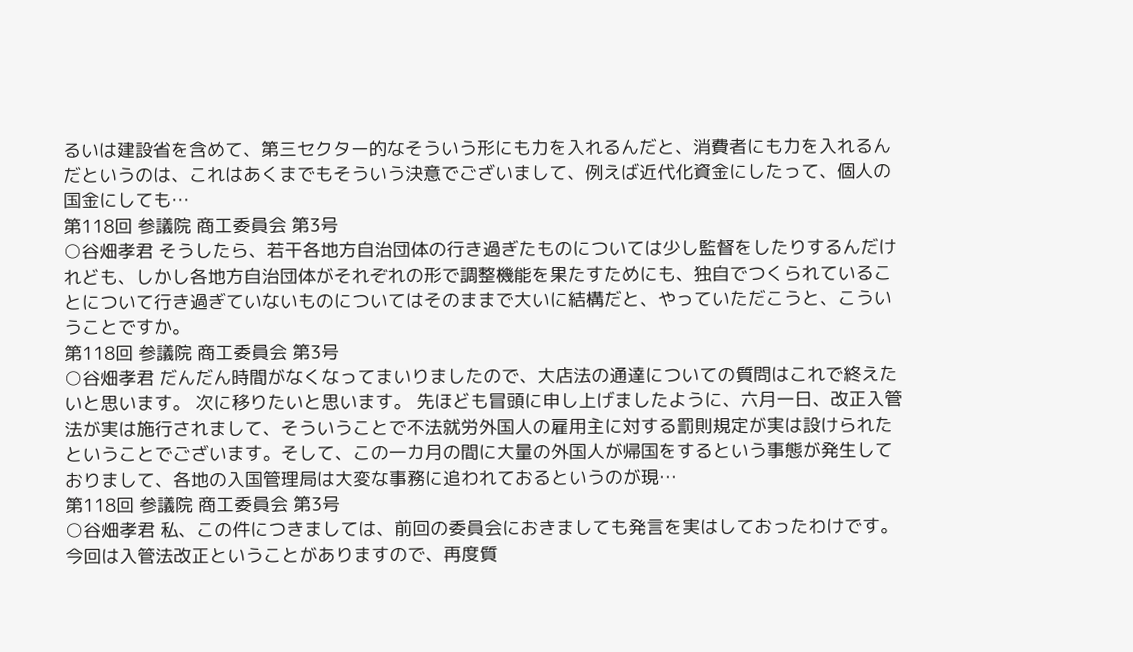るいは建設省を含めて、第三セクター的なそういう形にも力を入れるんだと、消費者にも力を入れるんだというのは、これはあくまでもそういう決意でございまして、例えば近代化資金にしたって、個人の国金にしても…
第118回 参議院 商工委員会 第3号
○谷畑孝君 そうしたら、若干各地方自治団体の行き過ぎたものについては少し監督をしたりするんだけれども、しかし各地方自治団体がそれぞれの形で調整機能を果たすためにも、独自でつくられていることについて行き過ぎていないものについてはそのままで大いに結構だと、やっていただこうと、こういうことですか。
第118回 参議院 商工委員会 第3号
○谷畑孝君 だんだん時間がなくなってまいりましたので、大店法の通達についての質問はこれで終えたいと思います。 次に移りたいと思います。 先ほども冒頭に申し上げましたように、六月一日、改正入管法が実は施行されまして、そういうことで不法就労外国人の雇用主に対する罰則規定が実は設けられたということでございます。そして、この一カ月の間に大量の外国人が帰国をするという事態が発生しておりまして、各地の入国管理局は大変な事務に追われておるというのが現…
第118回 参議院 商工委員会 第3号
○谷畑孝君 私、この件につきましては、前回の委員会におきましても発言を実はしておったわけです。今回は入管法改正ということがありますので、再度質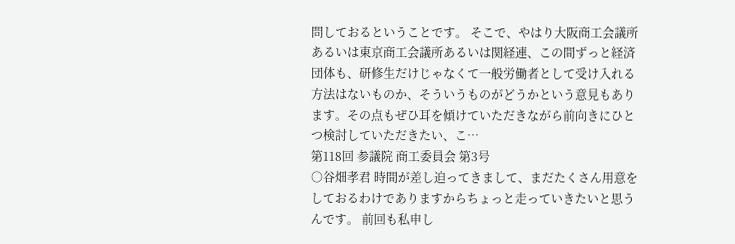問しておるということです。 そこで、やはり大阪商工会議所あるいは東京商工会議所あるいは関経連、この間ずっと経済団体も、研修生だけじゃなくて一般労働者として受け入れる方法はないものか、そういうものがどうかという意見もあります。その点もぜひ耳を傾けていただきながら前向きにひとつ検討していただきたい、こ…
第118回 参議院 商工委員会 第3号
○谷畑孝君 時間が差し迫ってきまして、まだたくさん用意をしておるわけでありますからちょっと走っていきたいと思うんです。 前回も私申し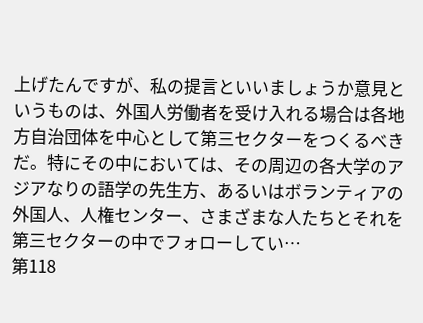上げたんですが、私の提言といいましょうか意見というものは、外国人労働者を受け入れる場合は各地方自治団体を中心として第三セクターをつくるべきだ。特にその中においては、その周辺の各大学のアジアなりの語学の先生方、あるいはボランティアの外国人、人権センター、さまざまな人たちとそれを第三セクターの中でフォローしてい…
第118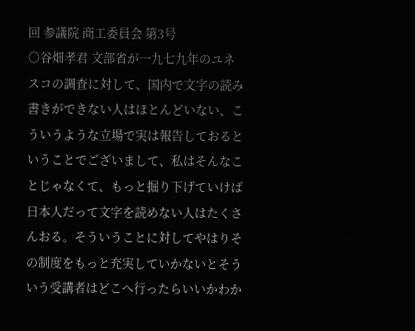回 参議院 商工委員会 第3号
○谷畑孝君 文部省が一九七九年のユネスコの調査に対して、国内で文字の読み書きができない人はほとんどいない、こういうような立場で実は報告しておるということでございまして、私はそんなことじゃなくて、もっと掘り下げていけば日本人だって文字を読めない人はたくさんおる。そういうことに対してやはりその制度をもっと充実していかないとそういう受講者はどこへ行ったらいいかわか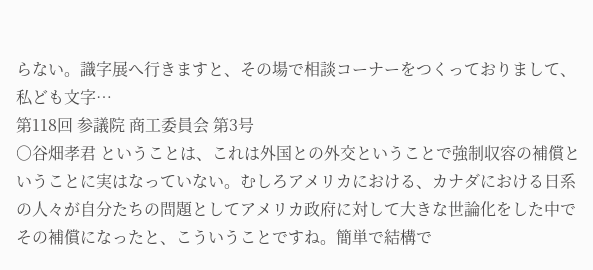らない。識字展へ行きますと、その場で相談コーナーをつくっておりまして、私ども文字…
第118回 参議院 商工委員会 第3号
○谷畑孝君 ということは、これは外国との外交ということで強制収容の補償ということに実はなっていない。むしろアメリカにおける、カナダにおける日系の人々が自分たちの問題としてアメリカ政府に対して大きな世論化をした中でその補償になったと、こういうことですね。簡単で結構で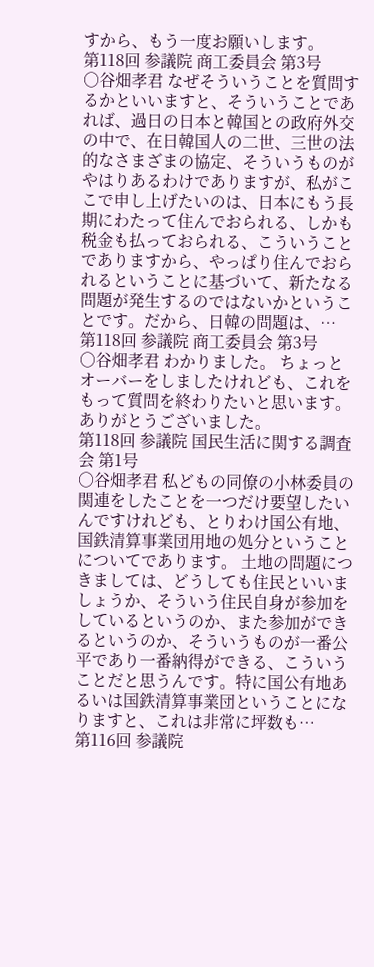すから、もう一度お願いします。
第118回 参議院 商工委員会 第3号
○谷畑孝君 なぜそういうことを質問するかといいますと、そういうことであれば、過日の日本と韓国との政府外交の中で、在日韓国人の二世、三世の法的なさまざまの協定、そういうものがやはりあるわけでありますが、私がここで申し上げたいのは、日本にもう長期にわたって住んでおられる、しかも税金も払っておられる、こういうことでありますから、やっぱり住んでおられるということに基づいて、新たなる問題が発生するのではないかということです。だから、日韓の問題は、…
第118回 参議院 商工委員会 第3号
○谷畑孝君 わかりました。 ちょっとオーバーをしましたけれども、これをもって質問を終わりたいと思います。ありがとうございました。
第118回 参議院 国民生活に関する調査会 第1号
○谷畑孝君 私どもの同僚の小林委員の関連をしたことを一つだけ要望したいんですけれども、とりわけ国公有地、国鉄清算事業団用地の処分ということについてであります。 土地の問題につきましては、どうしても住民といいましょうか、そういう住民自身が参加をしているというのか、また参加ができるというのか、そういうものが一番公平であり一番納得ができる、こういうことだと思うんです。特に国公有地あるいは国鉄清算事業団ということになりますと、これは非常に坪数も…
第116回 参議院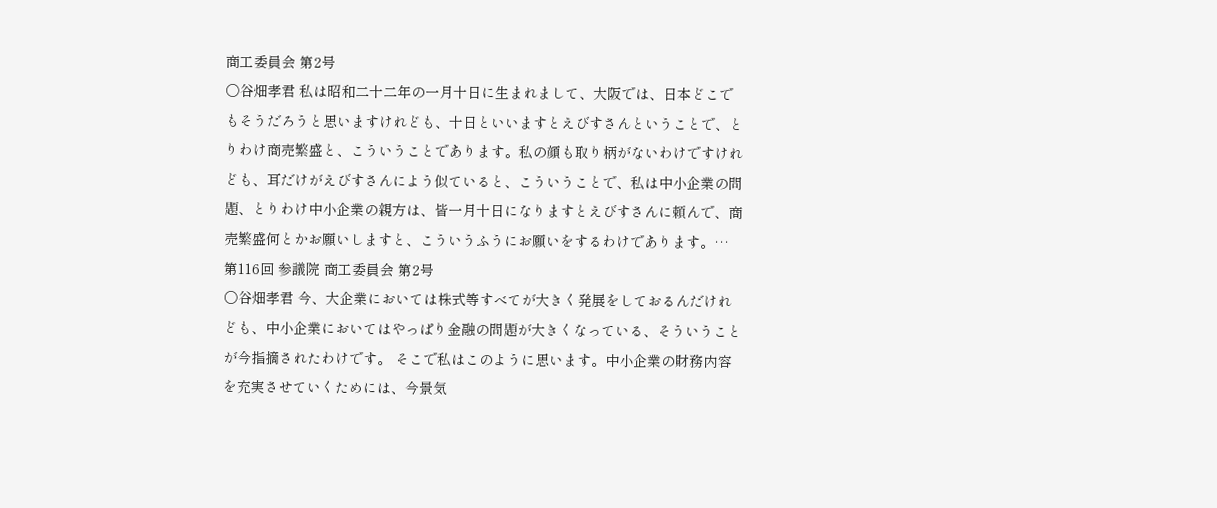商工委員会 第2号
○谷畑孝君 私は昭和二十二年の一月十日に生まれまして、大阪では、日本どこでもそうだろうと思いますけれども、十日といいますとえびすさんということで、とりわけ商売繁盛と、こういうことであります。私の顔も取り柄がないわけですけれども、耳だけがえびすさんによう似ていると、こういうことで、私は中小企業の問題、とりわけ中小企業の親方は、皆一月十日になりますとえびすさんに頼んで、商売繁盛何とかお願いしますと、こういうふうにお願いをするわけであります。…
第116回 参議院 商工委員会 第2号
○谷畑孝君 今、大企業においては株式等すべてが大きく発展をしておるんだけれども、中小企業においてはやっぱり金融の問題が大きくなっている、そういうことが今指摘されたわけです。 そこで私はこのように思います。中小企業の財務内容を充実させていくためには、今景気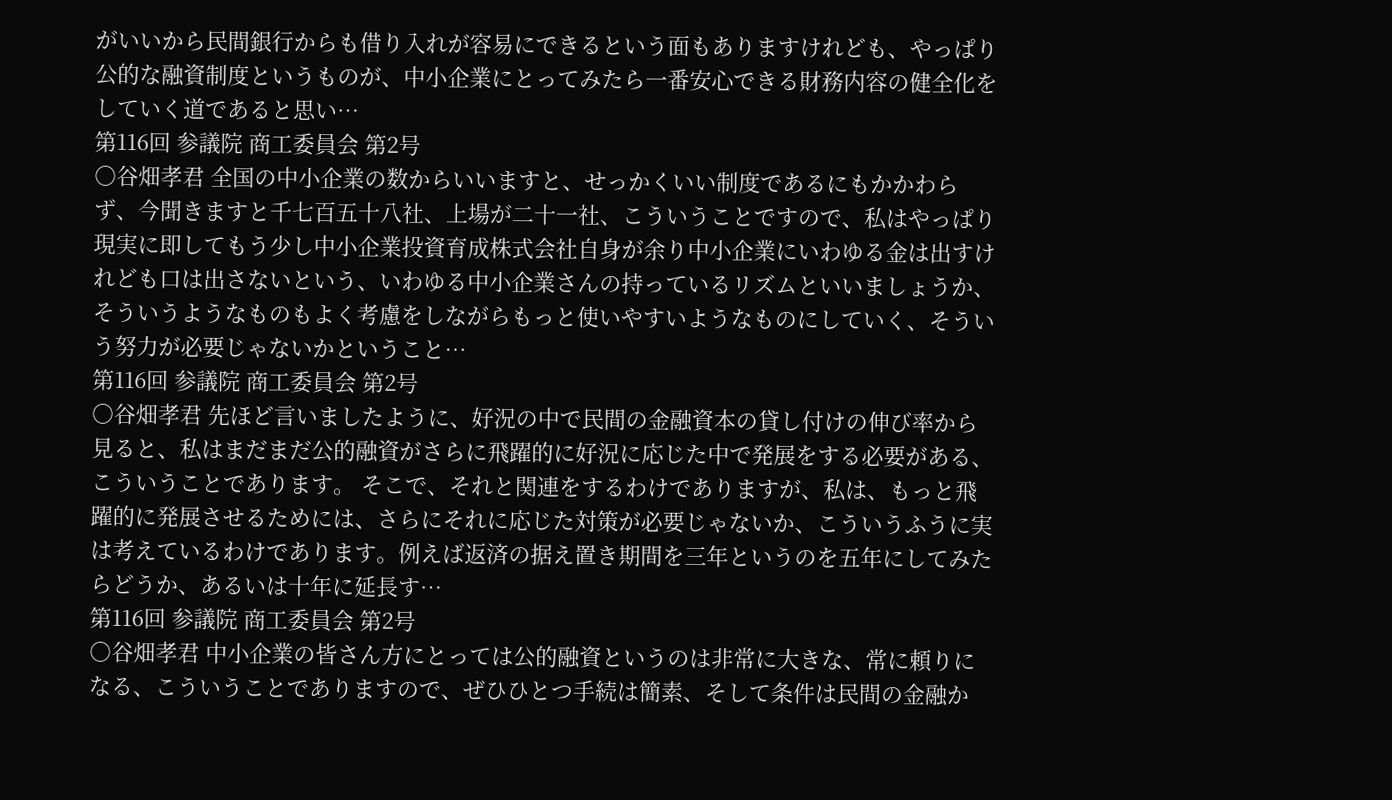がいいから民間銀行からも借り入れが容易にできるという面もありますけれども、やっぱり公的な融資制度というものが、中小企業にとってみたら一番安心できる財務内容の健全化をしていく道であると思い…
第116回 参議院 商工委員会 第2号
○谷畑孝君 全国の中小企業の数からいいますと、せっかくいい制度であるにもかかわらず、今聞きますと千七百五十八社、上場が二十一社、こういうことですので、私はやっぱり現実に即してもう少し中小企業投資育成株式会社自身が余り中小企業にいわゆる金は出すけれども口は出さないという、いわゆる中小企業さんの持っているリズムといいましょうか、そういうようなものもよく考慮をしながらもっと使いやすいようなものにしていく、そういう努力が必要じゃないかということ…
第116回 参議院 商工委員会 第2号
○谷畑孝君 先ほど言いましたように、好況の中で民間の金融資本の貸し付けの伸び率から見ると、私はまだまだ公的融資がさらに飛躍的に好況に応じた中で発展をする必要がある、こういうことであります。 そこで、それと関連をするわけでありますが、私は、もっと飛躍的に発展させるためには、さらにそれに応じた対策が必要じゃないか、こういうふうに実は考えているわけであります。例えば返済の据え置き期間を三年というのを五年にしてみたらどうか、あるいは十年に延長す…
第116回 参議院 商工委員会 第2号
○谷畑孝君 中小企業の皆さん方にとっては公的融資というのは非常に大きな、常に頼りになる、こういうことでありますので、ぜひひとつ手続は簡素、そして条件は民間の金融か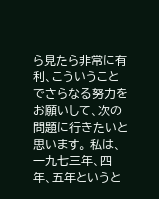ら見たら非常に有利、こういうことでさらなる努力をお願いして、次の問題に行きたいと思います。 私は、一九七三年、四年、五年というと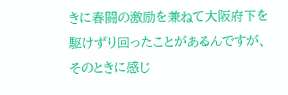きに春闘の激励を兼ねて大阪府下を駆けずり回ったことがあるんですが、そのときに感じ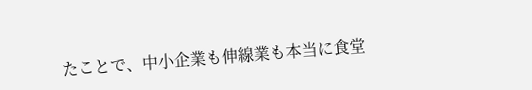たことで、中小企業も伸線業も本当に食堂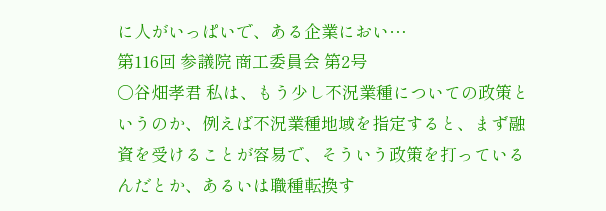に人がいっぱいで、ある企業におい…
第116回 参議院 商工委員会 第2号
○谷畑孝君 私は、もう少し不況業種についての政策というのか、例えば不況業種地域を指定すると、まず融資を受けることが容易で、そういう政策を打っているんだとか、あるいは職種転換す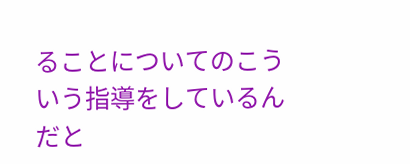ることについてのこういう指導をしているんだと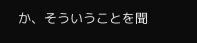か、そういうことを聞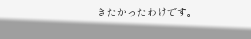きたかったわけです。